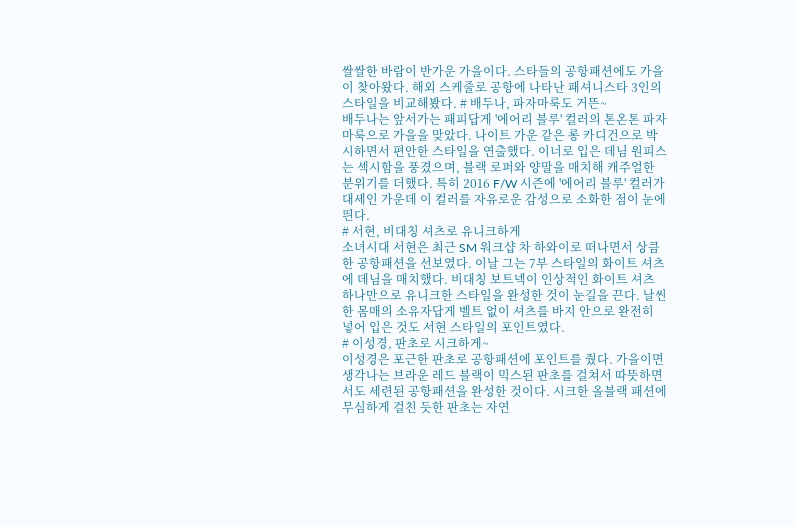쌀쌀한 바람이 반가운 가을이다. 스타들의 공항패션에도 가을이 찾아왔다. 해외 스케줄로 공항에 나타난 패셔니스타 3인의 스타일을 비교해봤다. # 배두나, 파자마룩도 거뜬~
배두나는 앞서가는 패피답게 '에어리 블루' 컬러의 톤온톤 파자마룩으로 가을을 맞았다. 나이트 가운 같은 롱 카디건으로 박시하면서 편안한 스타일을 연출했다. 이너로 입은 데님 원피스는 섹시함을 풍겼으며, 블랙 로퍼와 양말을 매치해 캐주얼한 분위기를 더했다. 특히 2016 F/W 시즌에 '에어리 블루' 컬러가 대세인 가운데 이 컬러를 자유로운 감성으로 소화한 점이 눈에 띈다.
# 서현, 비대칭 셔츠로 유니크하게
소녀시대 서현은 최근 SM 워크샵 차 하와이로 떠나면서 상큼한 공항패션을 선보였다. 이날 그는 7부 스타일의 화이트 셔츠에 데님을 매치했다. 비대칭 보트넥이 인상적인 화이트 셔츠 하나만으로 유니크한 스타일을 완성한 것이 눈길을 끈다. 날씬한 몸매의 소유자답게 벨트 없이 셔츠를 바지 안으로 완전히 넣어 입은 것도 서현 스타일의 포인트였다.
# 이성경, 판초로 시크하게~
이성경은 포근한 판초로 공항패션에 포인트를 줬다. 가을이면 생각나는 브라운 레드 블랙이 믹스된 판초를 걸쳐서 따뜻하면서도 세련된 공항패션을 완성한 것이다. 시크한 올블랙 패션에 무심하게 걸친 듯한 판초는 자연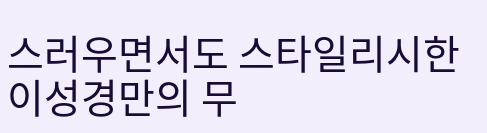스러우면서도 스타일리시한 이성경만의 무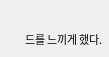드를 느끼게 했다.